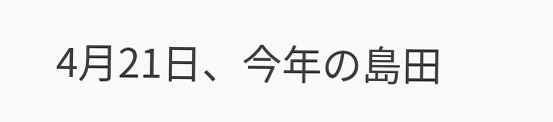4月21日、今年の島田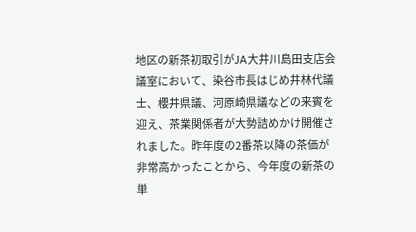地区の新茶初取引がJA大井川島田支店会議室において、染谷市長はじめ井林代議士、櫻井県議、河原崎県議などの来賓を迎え、茶業関係者が大勢詰めかけ開催されました。昨年度の2番茶以降の茶価が非常高かったことから、今年度の新茶の単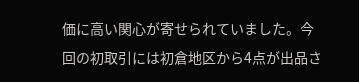価に高い関心が寄せられていました。今回の初取引には初倉地区から4点が出品さ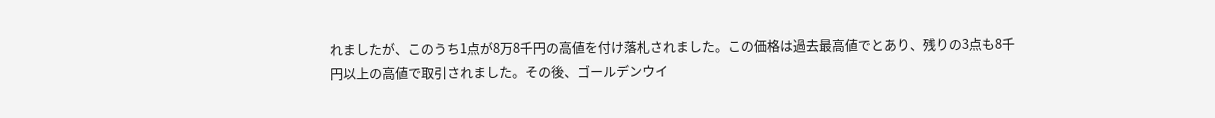れましたが、このうち1点が8万8千円の高値を付け落札されました。この価格は過去最高値でとあり、残りの3点も8千円以上の高値で取引されました。その後、ゴールデンウイ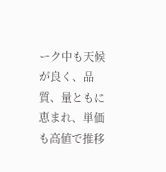ーク中も天候が良く、品質、量ともに恵まれ、単価も高値で推移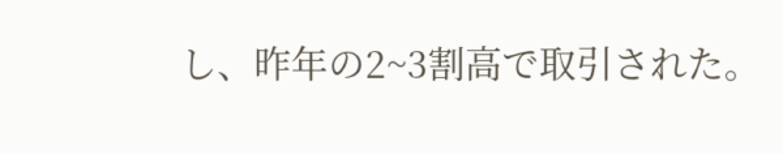し、昨年の2~3割高で取引された。